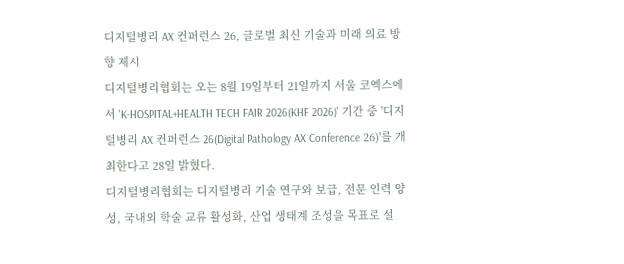디지털병리 AX 컨퍼런스 26, 글로벌 최신 기술과 미래 의료 방향 제시
디지털병리협회는 오는 8월 19일부터 21일까지 서울 코엑스에서 'K-HOSPITAL+HEALTH TECH FAIR 2026(KHF 2026)' 기간 중 '디지털병리 AX 컨퍼런스 26(Digital Pathology AX Conference 26)'를 개최한다고 28일 밝혔다.
디지털병리협회는 디지털병리 기술 연구와 보급, 전문 인력 양성, 국내외 학술 교류 활성화, 산업 생태계 조성을 목표로 설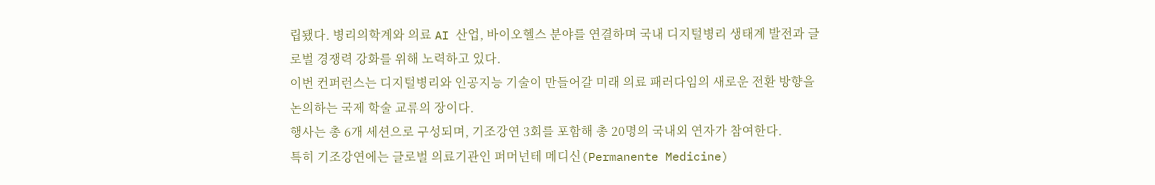립됐다. 병리의학계와 의료 AI 산업, 바이오헬스 분야를 연결하며 국내 디지털병리 생태계 발전과 글로벌 경쟁력 강화를 위해 노력하고 있다.
이번 컨퍼런스는 디지털병리와 인공지능 기술이 만들어갈 미래 의료 패러다임의 새로운 전환 방향을 논의하는 국제 학술 교류의 장이다.
행사는 총 6개 세션으로 구성되며, 기조강연 3회를 포함해 총 20명의 국내외 연자가 참여한다.
특히 기조강연에는 글로벌 의료기관인 퍼머넌테 메디신(Permanente Medicine)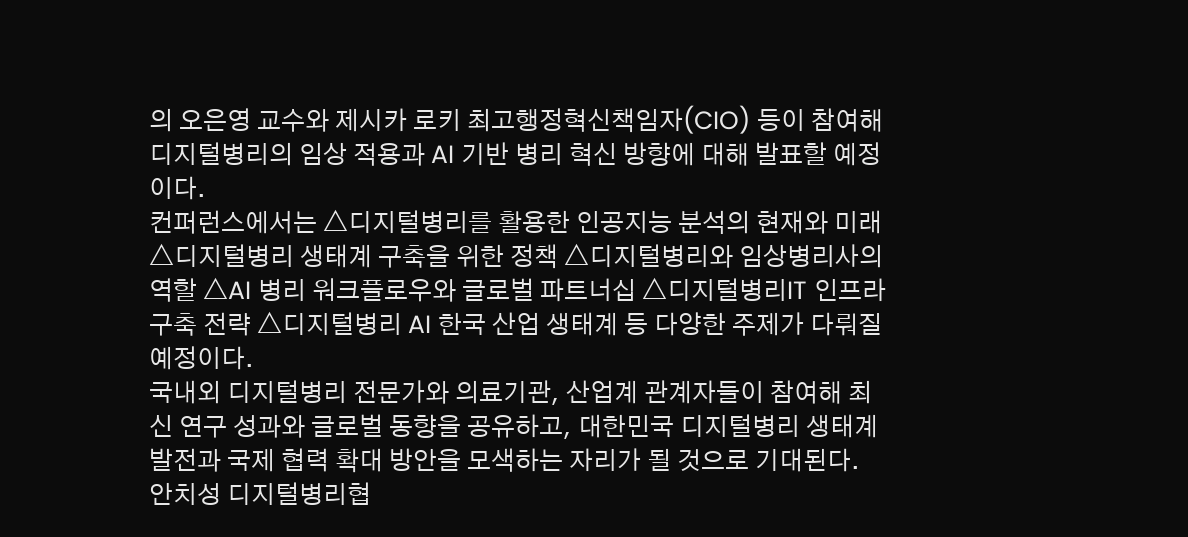의 오은영 교수와 제시카 로키 최고행정혁신책임자(CIO) 등이 참여해 디지털병리의 임상 적용과 AI 기반 병리 혁신 방향에 대해 발표할 예정이다.
컨퍼런스에서는 △디지털병리를 활용한 인공지능 분석의 현재와 미래 △디지털병리 생태계 구축을 위한 정책 △디지털병리와 임상병리사의 역할 △AI 병리 워크플로우와 글로벌 파트너십 △디지털병리IT 인프라 구축 전략 △디지털병리 AI 한국 산업 생태계 등 다양한 주제가 다뤄질 예정이다.
국내외 디지털병리 전문가와 의료기관, 산업계 관계자들이 참여해 최신 연구 성과와 글로벌 동향을 공유하고, 대한민국 디지털병리 생태계 발전과 국제 협력 확대 방안을 모색하는 자리가 될 것으로 기대된다.
안치성 디지털병리협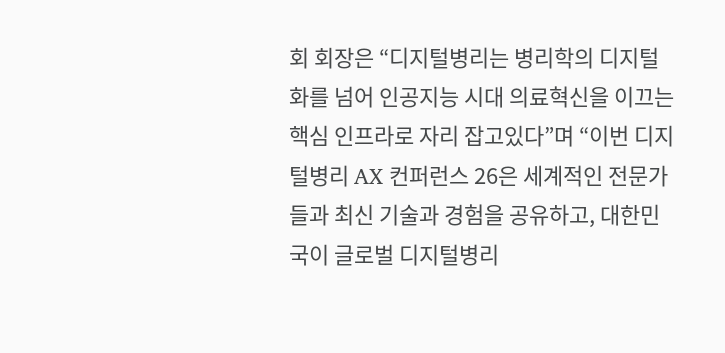회 회장은 “디지털병리는 병리학의 디지털화를 넘어 인공지능 시대 의료혁신을 이끄는 핵심 인프라로 자리 잡고있다”며 “이번 디지털병리 AX 컨퍼런스 26은 세계적인 전문가들과 최신 기술과 경험을 공유하고, 대한민국이 글로벌 디지털병리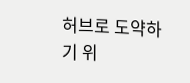허브로 도약하기 위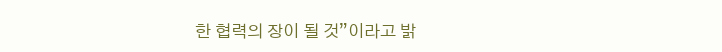한 협력의 장이 될 것”이라고 밝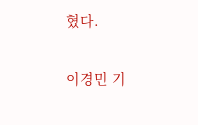혔다.

이경민 기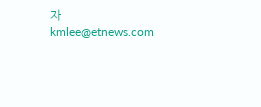자 kmlee@etnews.com